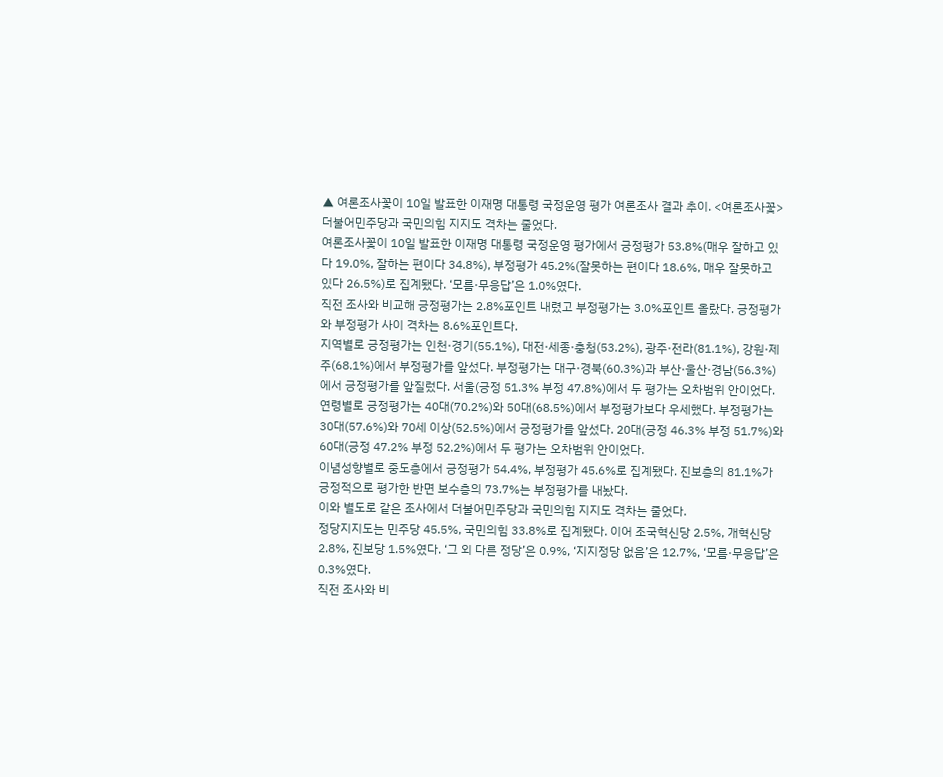▲ 여론조사꽃이 10일 발표한 이재명 대통령 국정운영 평가 여론조사 결과 추이. <여론조사꽃>
더불어민주당과 국민의힘 지지도 격차는 줄었다.
여론조사꽃이 10일 발표한 이재명 대통령 국정운영 평가에서 긍정평가 53.8%(매우 잘하고 있다 19.0%, 잘하는 편이다 34.8%), 부정평가 45.2%(잘못하는 편이다 18.6%, 매우 잘못하고 있다 26.5%)로 집계됐다. ‘모름·무응답’은 1.0%였다.
직전 조사와 비교해 긍정평가는 2.8%포인트 내렸고 부정평가는 3.0%포인트 올랐다. 긍정평가와 부정평가 사이 격차는 8.6%포인트다.
지역별로 긍정평가는 인천·경기(55.1%), 대전·세종·충청(53.2%), 광주·전라(81.1%), 강원·제주(68.1%)에서 부정평가를 앞섰다. 부정평가는 대구·경북(60.3%)과 부산·울산·경남(56.3%)에서 긍정평가를 앞질렀다. 서울(긍정 51.3% 부정 47.8%)에서 두 평가는 오차범위 안이었다.
연령별로 긍정평가는 40대(70.2%)와 50대(68.5%)에서 부정평가보다 우세했다. 부정평가는 30대(57.6%)와 70세 이상(52.5%)에서 긍정평가를 앞섰다. 20대(긍정 46.3% 부정 51.7%)와 60대(긍정 47.2% 부정 52.2%)에서 두 평가는 오차범위 안이었다.
이념성향별로 중도층에서 긍정평가 54.4%, 부정평가 45.6%로 집계됐다. 진보층의 81.1%가 긍정적으로 평가한 반면 보수층의 73.7%는 부정평가를 내놨다.
이와 별도로 같은 조사에서 더불어민주당과 국민의힘 지지도 격차는 줄었다.
정당지지도는 민주당 45.5%, 국민의힘 33.8%로 집계됐다. 이어 조국혁신당 2.5%, 개혁신당 2.8%, 진보당 1.5%였다. ‘그 외 다른 정당’은 0.9%, ‘지지정당 없음’은 12.7%, ‘모름·무응답’은 0.3%였다.
직전 조사와 비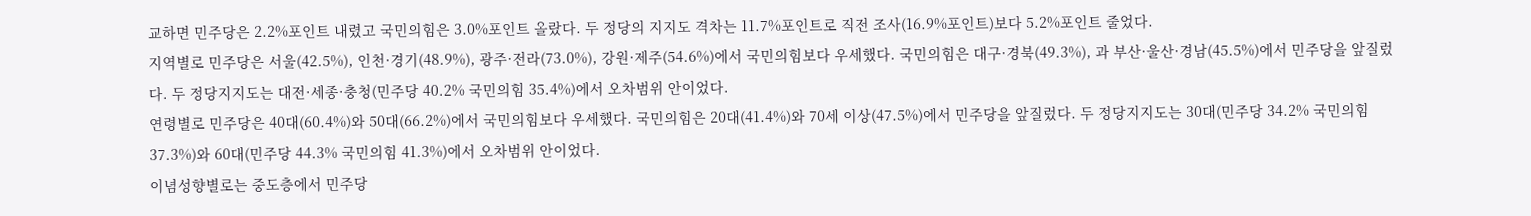교하면 민주당은 2.2%포인트 내렸고 국민의힘은 3.0%포인트 올랐다. 두 정당의 지지도 격차는 11.7%포인트로 직전 조사(16.9%포인트)보다 5.2%포인트 줄었다.
지역별로 민주당은 서울(42.5%), 인천·경기(48.9%), 광주·전라(73.0%), 강원·제주(54.6%)에서 국민의힘보다 우세했다. 국민의힘은 대구·경북(49.3%), 과 부산·울산·경남(45.5%)에서 민주당을 앞질렀다. 두 정당지지도는 대전·세종·충청(민주당 40.2% 국민의힘 35.4%)에서 오차범위 안이었다.
연령별로 민주당은 40대(60.4%)와 50대(66.2%)에서 국민의힘보다 우세했다. 국민의힘은 20대(41.4%)와 70세 이상(47.5%)에서 민주당을 앞질렀다. 두 정당지지도는 30대(민주당 34.2% 국민의힘 37.3%)와 60대(민주당 44.3% 국민의힘 41.3%)에서 오차범위 안이었다.
이념성향별로는 중도층에서 민주당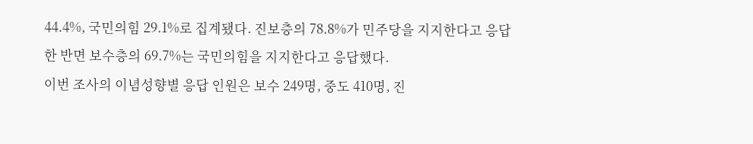44.4%, 국민의힘 29.1%로 집계됐다. 진보층의 78.8%가 민주당을 지지한다고 응답한 반면 보수층의 69.7%는 국민의힘을 지지한다고 응답했다.
이번 조사의 이념성향별 응답 인원은 보수 249명, 중도 410명, 진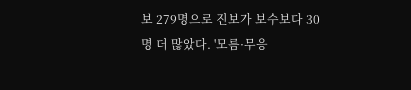보 279명으로 진보가 보수보다 30명 더 많았다. '모름·무응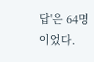답'은 64명이었다.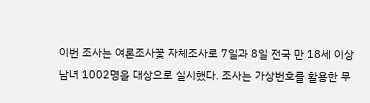이번 조사는 여론조사꽃 자체조사로 7일과 8일 전국 만 18세 이상 남녀 1002명을 대상으로 실시했다. 조사는 가상번호를 활용한 무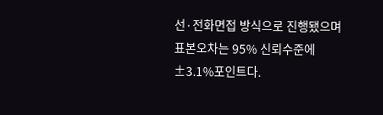선·전화면접 방식으로 진행됐으며 표본오차는 95% 신뢰수준에 ±3.1%포인트다.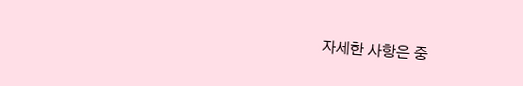자세한 사항은 중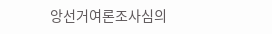앙선거여론조사심의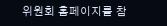위원회 홈페이지를 참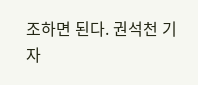조하면 된다. 권석천 기자